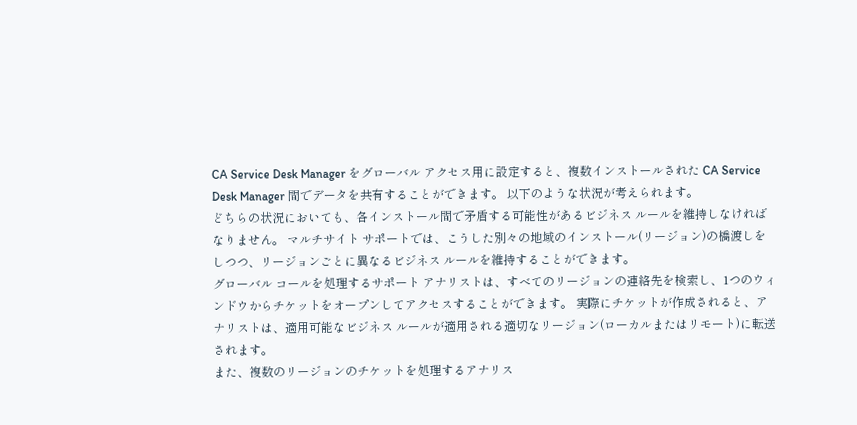CA Service Desk Manager をグローバル アクセス用に設定すると、複数インストールされた CA Service Desk Manager 間でデータを共有することができます。 以下のような状況が考えられます。
どちらの状況においても、各インストール間で矛盾する可能性があるビジネス ルールを維持しなければなりません。 マルチサイト サポートでは、こうした別々の地域のインストール(リージョン)の橋渡しをしつつ、リージョンごとに異なるビジネス ルールを維持することができます。
グローバル コールを処理するサポート アナリストは、すべてのリージョンの連絡先を検索し、1つのウィンドウからチケットをオープンしてアクセスすることができます。 実際にチケットが作成されると、アナリストは、適用可能なビジネス ルールが適用される適切なリージョン(ローカルまたはリモート)に転送されます。
また、複数のリージョンのチケットを処理するアナリス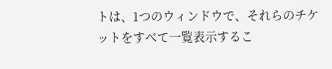トは、1つのウィンドウで、それらのチケットをすべて一覧表示するこ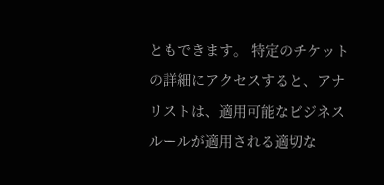ともできます。 特定のチケットの詳細にアクセスすると、アナリストは、適用可能なビジネス ルールが適用される適切な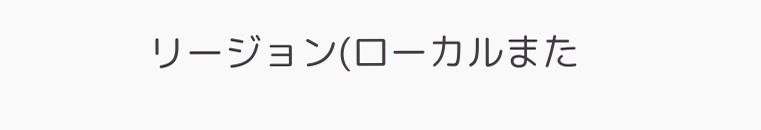リージョン(ローカルまた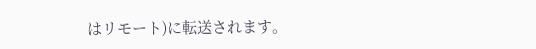はリモート)に転送されます。